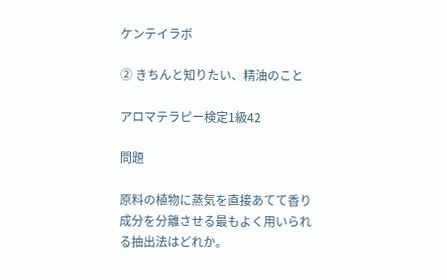ケンテイラボ

② きちんと知りたい、精油のこと

アロマテラピー検定1級42

問題

原料の植物に蒸気を直接あてて香り成分を分離させる最もよく用いられる抽出法はどれか。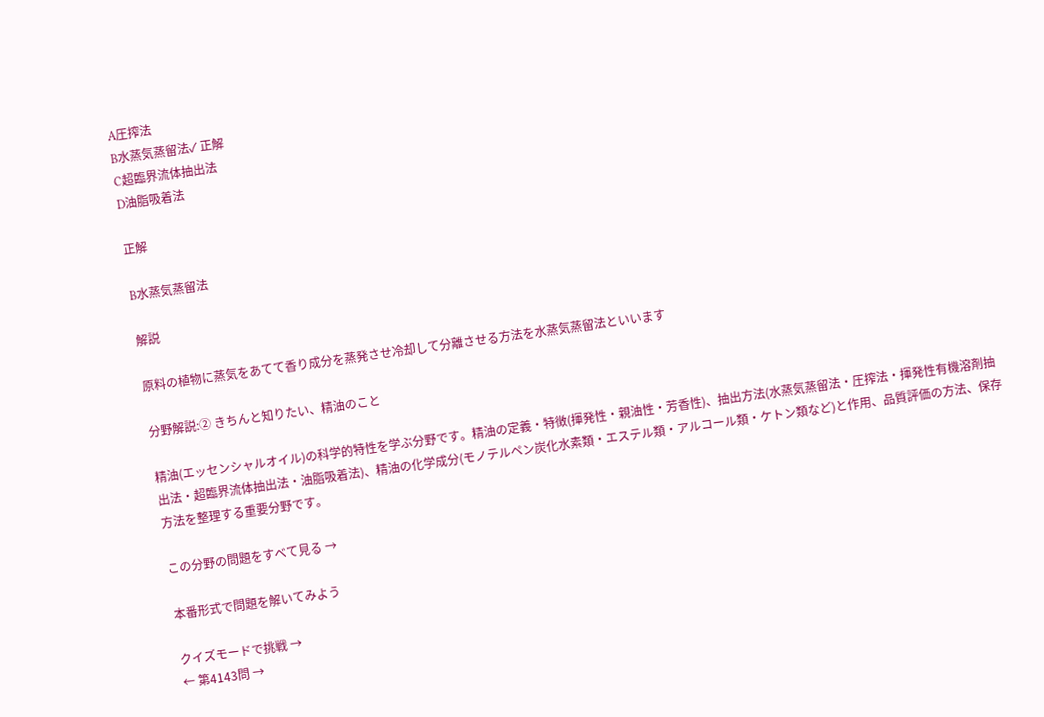A圧搾法
B水蒸気蒸留法✓ 正解
C超臨界流体抽出法
D油脂吸着法

正解

B水蒸気蒸留法

解説

原料の植物に蒸気をあてて香り成分を蒸発させ冷却して分離させる方法を水蒸気蒸留法といいます

分野解説:② きちんと知りたい、精油のこと

精油(エッセンシャルオイル)の科学的特性を学ぶ分野です。精油の定義・特徴(揮発性・親油性・芳香性)、抽出方法(水蒸気蒸留法・圧搾法・揮発性有機溶剤抽出法・超臨界流体抽出法・油脂吸着法)、精油の化学成分(モノテルペン炭化水素類・エステル類・アルコール類・ケトン類など)と作用、品質評価の方法、保存方法を整理する重要分野です。

この分野の問題をすべて見る →

本番形式で問題を解いてみよう

クイズモードで挑戦 →
← 第4143問 →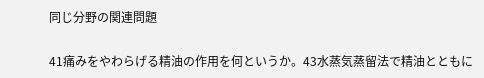同じ分野の関連問題

41痛みをやわらげる精油の作用を何というか。43水蒸気蒸留法で精油とともに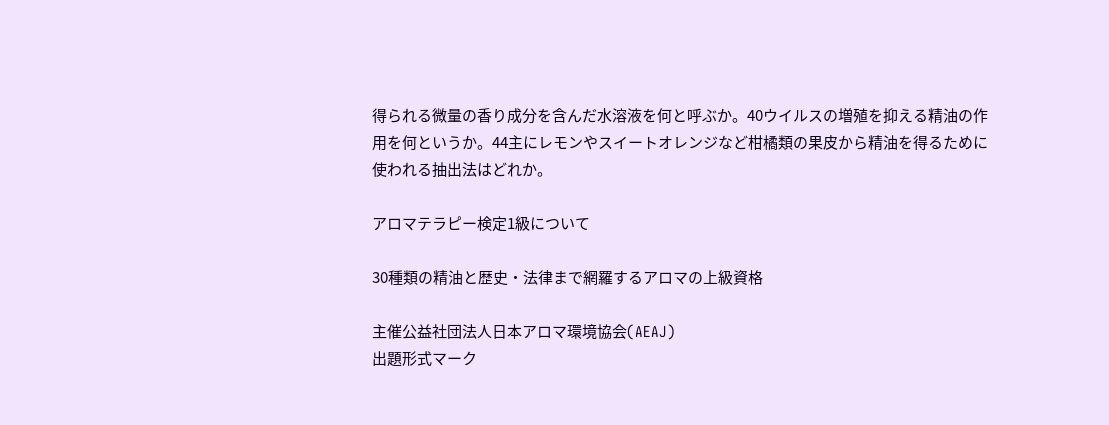得られる微量の香り成分を含んだ水溶液を何と呼ぶか。40ウイルスの増殖を抑える精油の作用を何というか。44主にレモンやスイートオレンジなど柑橘類の果皮から精油を得るために使われる抽出法はどれか。

アロマテラピー検定1級について

30種類の精油と歴史・法律まで網羅するアロマの上級資格

主催公益社団法人日本アロマ環境協会(AEAJ)
出題形式マーク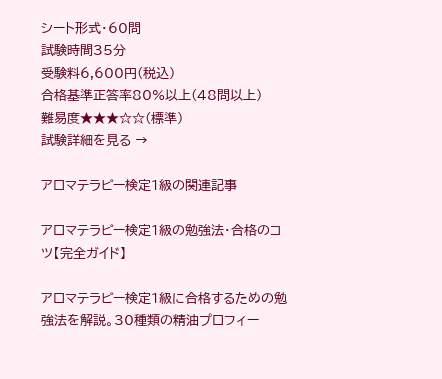シート形式・60問
試験時間35分
受験料6,600円(税込)
合格基準正答率80%以上(48問以上)
難易度★★★☆☆(標準)
試験詳細を見る →

アロマテラピー検定1級の関連記事

アロマテラピー検定1級の勉強法・合格のコツ【完全ガイド】

アロマテラピー検定1級に合格するための勉強法を解説。30種類の精油プロフィー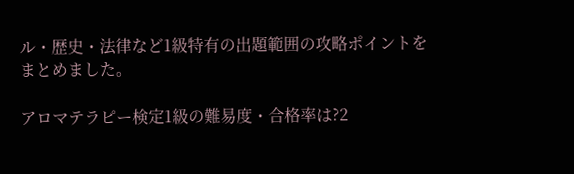ル・歴史・法律など1級特有の出題範囲の攻略ポイントをまとめました。

アロマテラピー検定1級の難易度・合格率は?2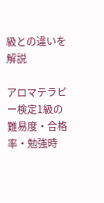級との違いを解説

アロマテラピー検定1級の難易度・合格率・勉強時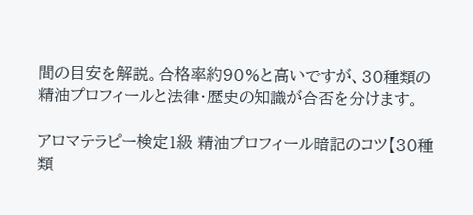間の目安を解説。合格率約90%と高いですが、30種類の精油プロフィールと法律・歴史の知識が合否を分けます。

アロマテラピー検定1級 精油プロフィール暗記のコツ【30種類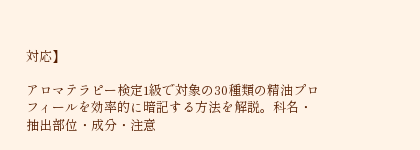対応】

アロマテラピー検定1級で対象の30種類の精油プロフィールを効率的に暗記する方法を解説。科名・抽出部位・成分・注意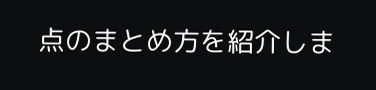点のまとめ方を紹介しま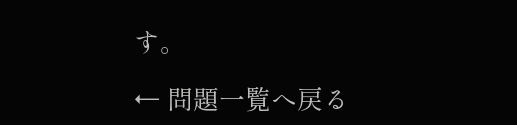す。

← 問題一覧へ戻る